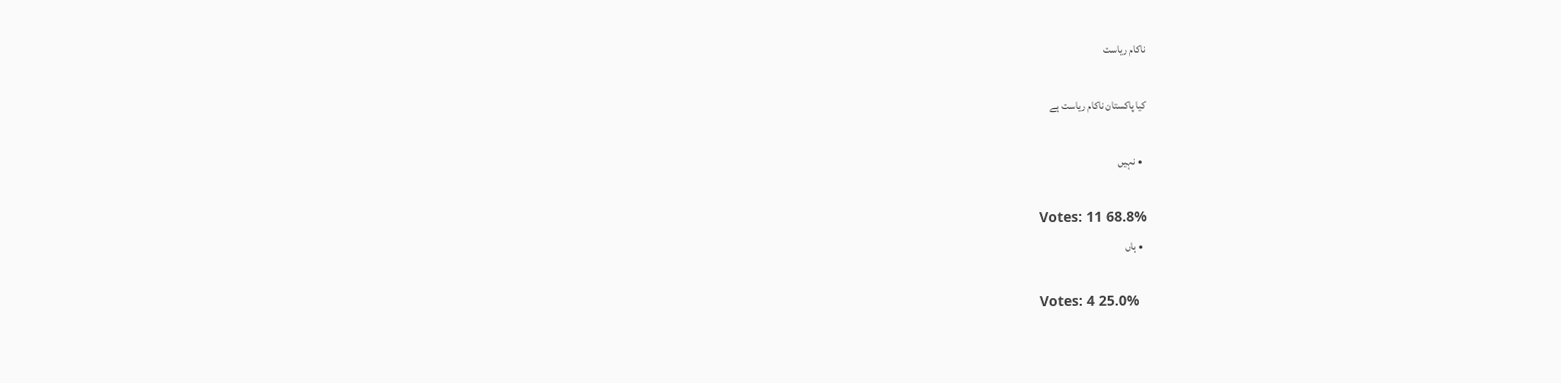ناکام ریاست

کیا پاکستان ناکام ریاست ہے

  • نہیں

    Votes: 11 68.8%
  • ہاں

    Votes: 4 25.0%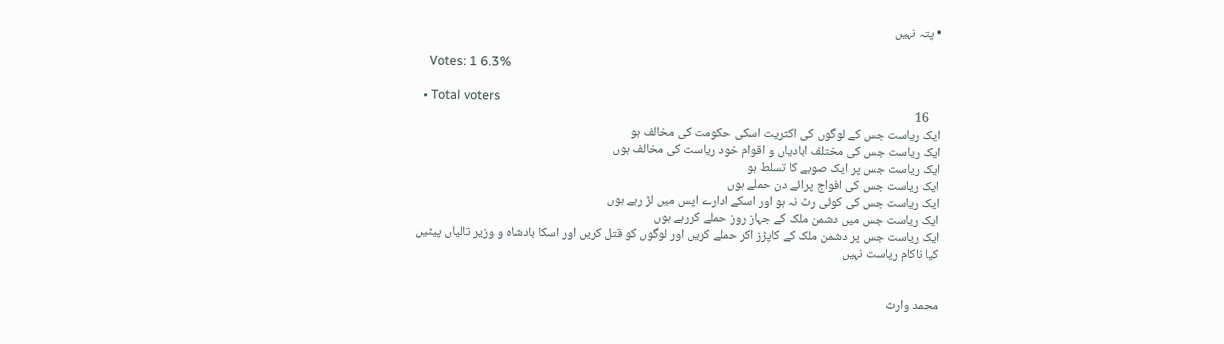• پتہ نہیں

    Votes: 1 6.3%

  • Total voters
    16
ایک ریاست جس کے لوگوں کی اکثریت اسکی حکومت کی مخالف ہو
ایک ریاست جس کی مختلف ابادیاں و اقوام خود ریاست کی مخالف ہوں
ایک ریاست جس پر ایک صوبے کا تسلط ہو
ایک ریاست جس کی افواج پرائے دن حملے ہوں
ایک ریاست جس کی کوئی رٹ نہ ہو اور اسکے ادارے اپس میں لڑ رہے ہوں
ایک ریاست جس میں دشمن ملک کے جہاز روز حملے کررہے ہوں
ایک ریاست جس پر دشمن ملک کے کاپڑز اکر حملے کریں اور لوگوں کو قتل کریں اور اسکا بادشاہ و وزیر تالیاں پیٹیں
کیا ناکام ریاست نہیں


محمد وارث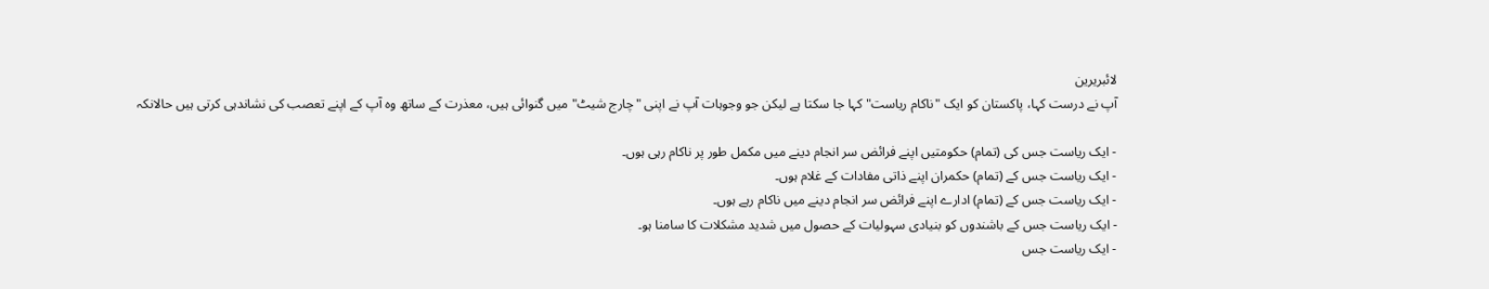لائبریرین
آپ نے درست کہا، پاکستان کو ایک "ناکام ریاست" کہا جا سکتا ہے لیکن جو وجوہات آپ نے اپنی "چارج شیٹ" میں گنوائی ہیں، معذرت کے ساتھ وہ آپ کے اپنے تعصب کی نشاندہی کرتی ہیں حالانکہ

- ایک ریاست جس کی (تمام) حکومتیں اپنے فرائض سر انجام دینے میں مکمل طور پر ناکام رہی ہوں۔
- ایک ریاست جس کے (تمام) حکمران اپنے ذاتی مفادات کے غلام ہوں۔
- ایک ریاست جس کے (تمام) ادارے اپنے فرائض سر انجام دینے میں ناکام رہے ہوں۔
- ایک ریاست جس کے باشندوں کو بنیادی سہولیات کے حصول میں شدید مشکلات کا سامنا ہو۔
- ایک ریاست جس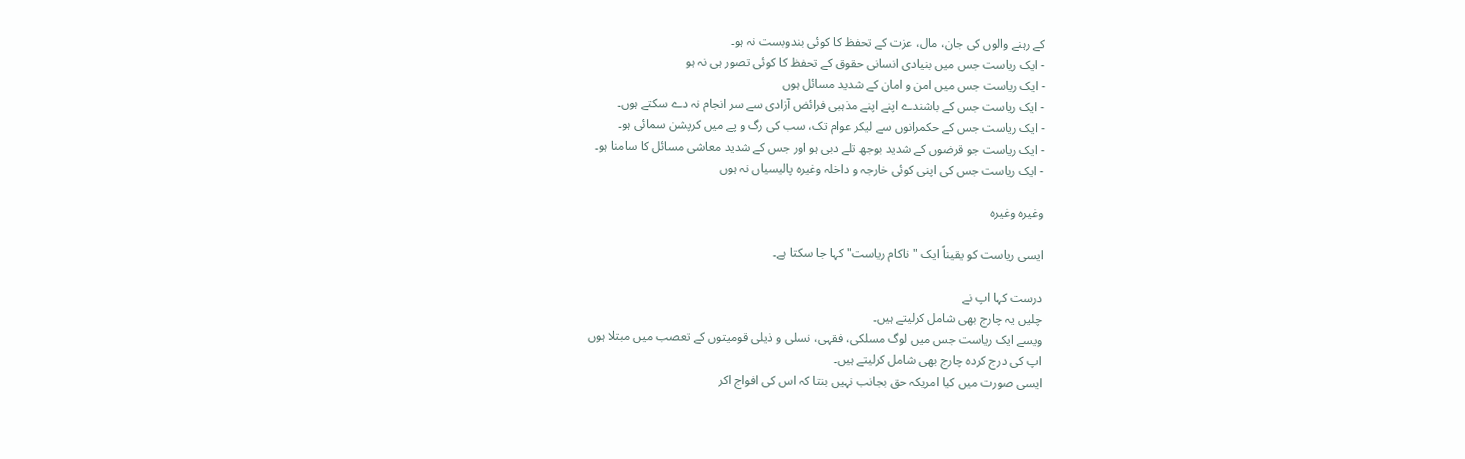کے رہنے والوں کی جان، مال، عزت کے تحفظ کا کوئی بندوبست نہ ہو۔
- ایک ریاست جس میں بنیادی انسانی حقوق کے تحفظ کا کوئی تصور ہی نہ ہو
- ایک ریاست جس میں امن و امان کے شدید مسائل ہوں
- ایک ریاست جس کے باشندے اپنے اپنے مذہبی فرائض آزادی سے سر انجام نہ دے سکتے ہوں۔
- ایک ریاست جس کے حکمرانوں سے لیکر عوام تک، سب کی رگ و پے میں کرپشن سمائی ہو۔
- ایک ریاست جو قرضوں کے شدید بوجھ تلے دبی ہو اور جس کے شدید معاشی مسائل کا سامنا ہو۔
- ایک ریاست جس کی اپنی کوئی خارجہ و داخلہ وغیرہ پالیسیاں نہ ہوں

وغیرہ وغیرہ

ایسی ریاست کو یقیناً ایک "ناکام ریاست" کہا جا سکتا ہے۔

درست کہا اپ نے
چلیں یہ چارج بھی شامل کرلیتے ہیں۔
ویسے ایک ریاست جس میں لوگ مسلکی، فقہی، نسلی و ذیلی قومیتوں کے تعصب میں مبتلا ہوں
اپ کی درج کردہ چارج بھی شامل کرلیتے ہیں۔
ایسی صورت میں کیا امریکہ حق بجانب نہیں بنتا کہ اس کی افواج اکر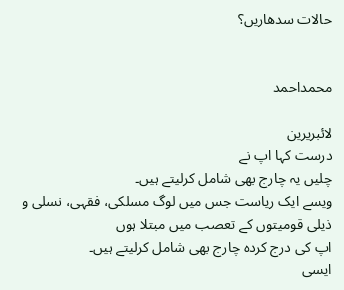حالات سدھاریں؟


محمداحمد

لائبریرین
درست کہا اپ نے
چلیں یہ چارج بھی شامل کرلیتے ہیں۔
ویسے ایک ریاست جس میں لوگ مسلکی، فقہی، نسلی و ذیلی قومیتوں کے تعصب میں مبتلا ہوں
اپ کی درج کردہ چارج بھی شامل کرلیتے ہیں۔
ایسی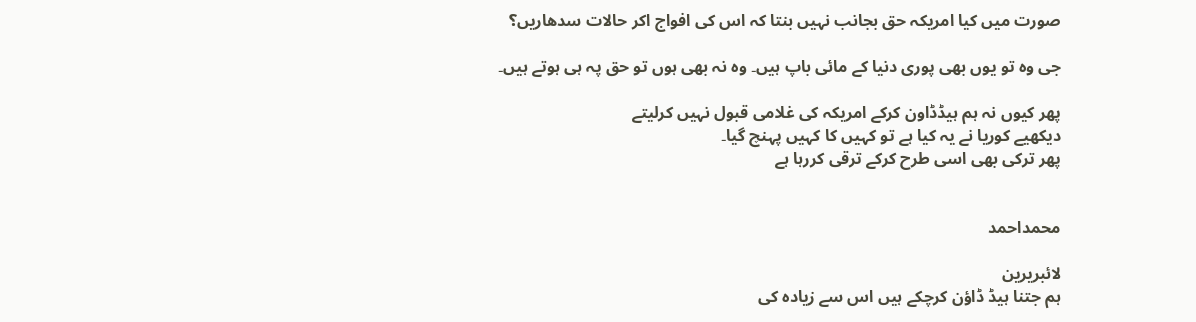صورت میں کیا امریکہ حق بجانب نہیں بنتا کہ اس کی افواج اکر حالات سدھاریں؟

جی وہ تو یوں بھی پوری دنیا کے مائی باپ ہیں۔ وہ نہ بھی ہوں تو حق پہ ہی ہوتے ہیں۔

پھر کیوں نہ ہم ہیڈڈاون کرکے امریکہ کی غلامی قبول نہیں کرلیتے
دیکھیے کوریا نے یہ کیا ہے تو کہیں کا کہیں پہنچ گیا۔
پھر ترکی بھی اسی طرح کرکے ترقی کررہا ہے


محمداحمد

لائبریرین
ہم جتنا ہیڈ ڈاؤن کرچکے ہیں اس سے زیادہ کی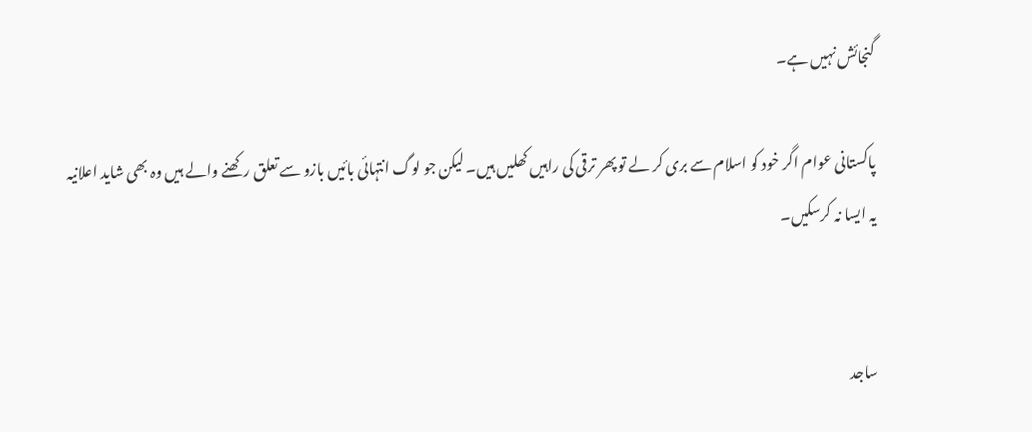گنجائش نہیں ہے۔

پاکستانی عوام اگر خود کو اسلام سے بری کر لے تو پھر ترقی کی راہیں کھلیں ہیں۔ لیکن جو لوگ انتہائی بائیں بازو سے تعلق رکھنے والے ہیں وہ بھی شاید اعلانیہ یہ ایسا نہ کرسکیں۔


ساجد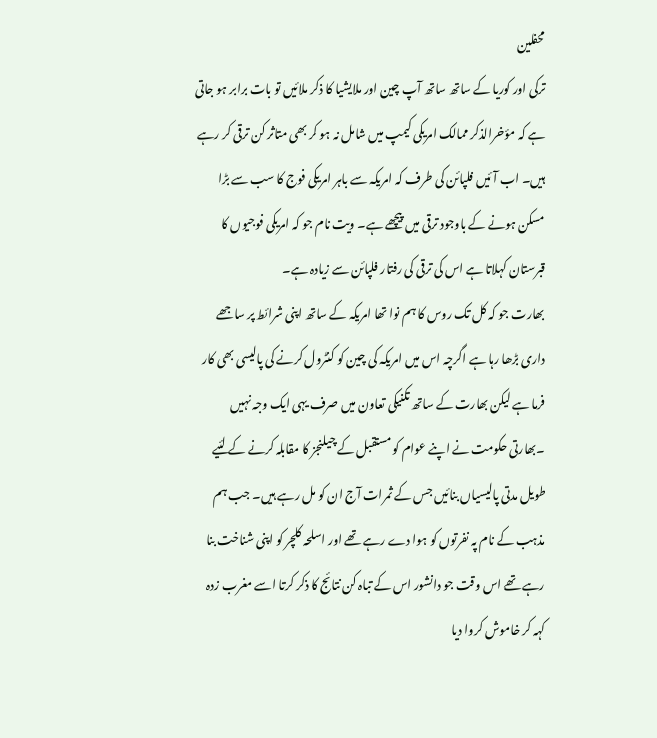محفلین
ترکی اور کوریا کے ساتھ ساتھ آپ چین اور ملایشیا کا ذکر ملائیں تو بات برابر ہو جاتی ہے کہ مؤخرالذکر ممالک امریکی کیمپ میں شامل نہ ہو کر بھی متاثر کن ترقی کر رہے ہیں۔ اب آئیں فلپائن کی طرف کہ امریکہ سے باہر امریکی فوج کا سب سے بڑا مسکن ہونے کے باوجود ترقی میں پیچھے ہے۔ ویت نام جو کہ امریکی فوجیوں کا قبرستان کہلاتا ہے اس کی ترقی کی رفتار فلپائن سے زیادہ ہے۔
بھارت جو کہ کل تک روس کا ہم نوا تھا امریکہ کے ساتھ اپنی شرائط پر ساجھے داری بڑھا رہا ہے اگرچہ اس میں امریکہ کی چین کو کنٹرول کرنے کی پالیسی بھی کار فرما ہے لیکن بھارت کے ساتھ تکنیکی تعاون میں صرف یہی ایک وجہ نہیں ۔بھارتی حکومت نے اپنے عوام کو مستقبل کے چیلنجز کا مقابلہ کرنے کے لئیے طویل مدتی پالیسیاں بنائیں جس کے ثمرات آج ان کو مل رہے ہیں۔ جب ہم مذہب کے نام پہ نفرتوں کو ہوا دے رہے تھے اور اسلحہ کلچر کو اپنی شناخت بنا رہے تھے اس وقت جو دانشور اس کے تباہ کن نتائج کا ذکر کرتا اسے مغرب زدہ کہہ کر خاموش کروا دیا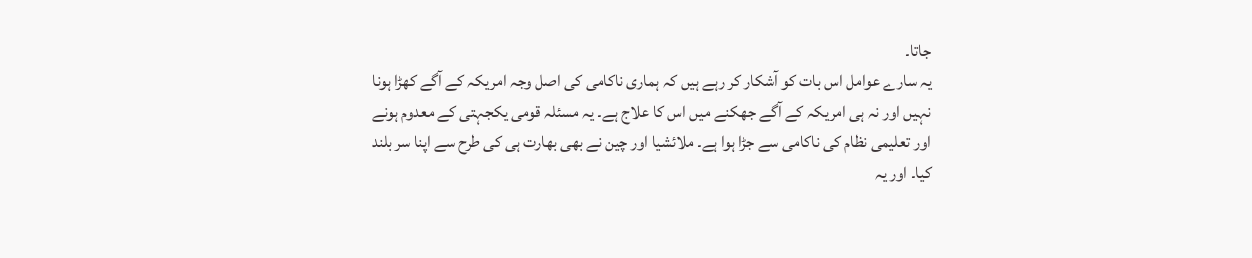جاتا۔
یہ سارے عوامل اس بات کو آشکار کر رہے ہیں کہ ہماری ناکامی کی اصل وجہ امریکہ کے آگے کھڑا ہونا نہیں اور نہ ہی امریکہ کے آگے جھکنے میں اس کا علاج ہے۔ یہ مسئلہ قومی یکجہتی کے معدوم ہونے اور تعلیمی نظام کی ناکامی سے جڑا ہوا ہے۔ ملائشیا اور چین نے بھی بھارت ہی کی طرح سے اپنا سر بلند کیا۔ اور یہ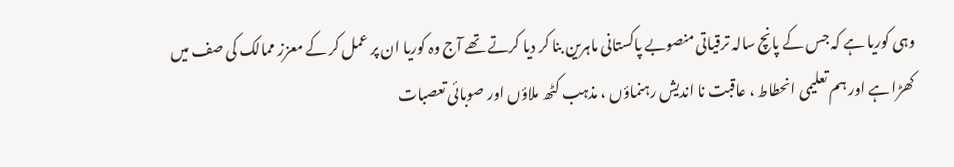وہی کوریا ہے کہ جس کے پانچ سالہ ترقیاتی منصوبے پاکستانی ماہرین بنا کر دیا کرتے تھے آج وہ کوریا ان پر عمل کر کے معزز ممالک کی صف میں کھڑا ہے اور ہم تعلیمی انحطاط ، عاقبت نا اندیش رہنماؤں ، مذہب کٹھ ملاؤں اور صوبائی تعصبات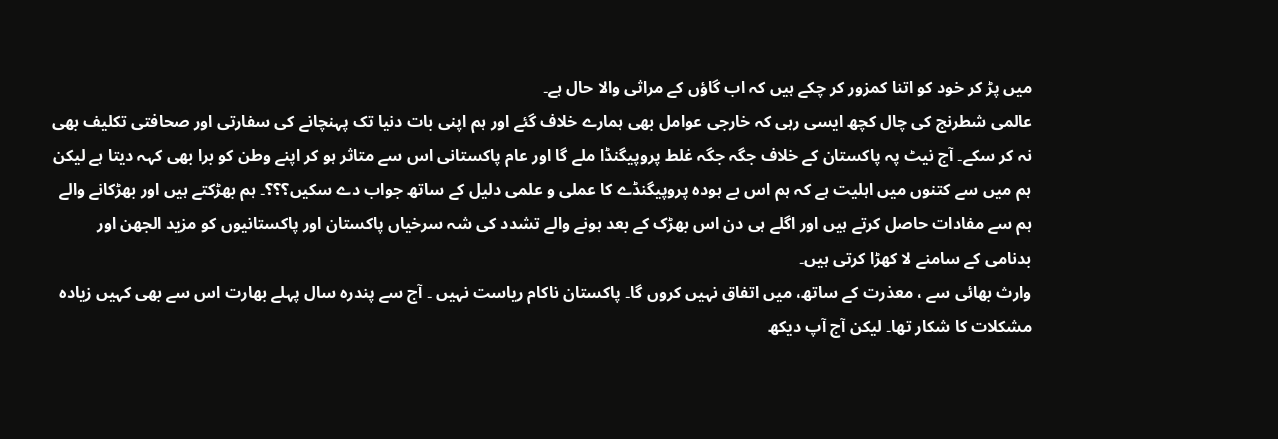میں پڑ کر خود کو اتنا کمزور کر چکے ہیں کہ اب گاؤں کے مراثی والا حال ہے۔
عالمی شطرنج کی چال کچھ ایسی رہی کہ خارجی عوامل بھی ہمارے خلاف گئے اور ہم اپنی بات دنیا تک پہنچانے کی سفارتی اور صحافتی تکلیف بھی نہ کر سکے۔ آج نیٹ پہ پاکستان کے خلاف جگہ جگہ غلط پروپیگنڈا ملے گا اور عام پاکستانی اس سے متاثر ہو کر اپنے وطن کو برا بھی کہہ دیتا ہے لیکن ہم میں سے کتنوں میں اہلیت ہے کہ ہم اس بے ہودہ پروپیگنڈے کا عملی و علمی دلیل کے ساتھ جواب دے سکیں؟؟؟۔ ہم بھڑکتے ہیں اور بھڑکانے والے ہم سے مفادات حاصل کرتے ہیں اور اگلے ہی دن اس بھڑک کے بعد ہونے والے تشدد کی شہ سرخیاں پاکستان اور پاکستانیوں کو مزید الجھن اور بدنامی کے سامنے لا کھڑا کرتی ہیں۔
وارث بھائی سے ، معذرت کے ساتھ، میں اتفاق نہیں کروں گا۔ پاکستان ناکام ریاست نہیں ۔ آج سے پندرہ سال پہلے بھارت اس سے بھی کہیں زیادہ مشکلات کا شکار تھا۔ لیکن آج آپ دیکھ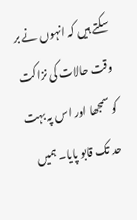سکتے ہیں کہ انہوں نے بر وقت حالات کی نزاکت کو سمجھا اور اس پہ بہت حد تک قابو پایا۔ ہمیں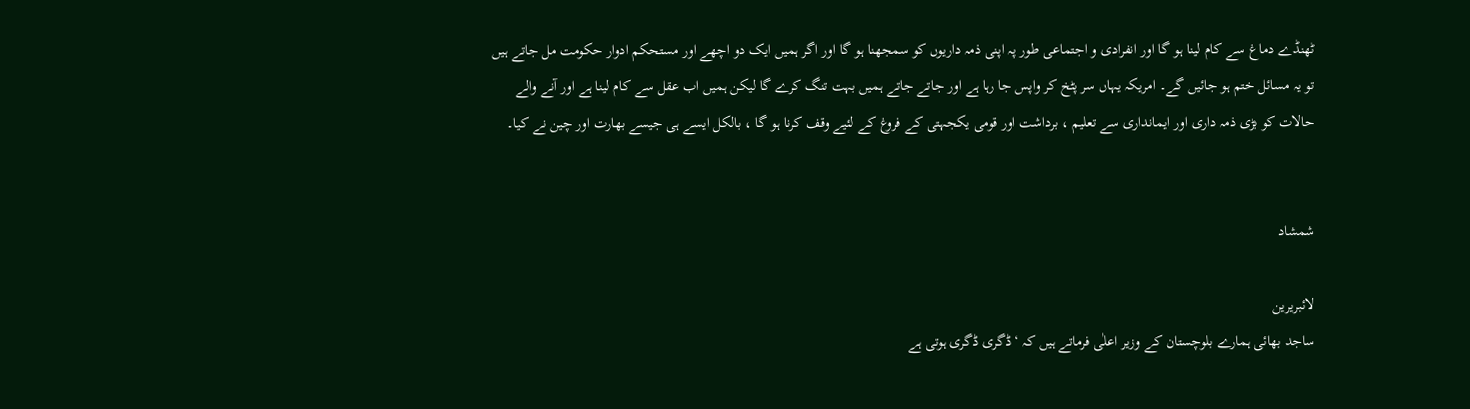ٹھنڈے دماغ سے کام لینا ہو گا اور انفرادی و اجتماعی طور پہ اپنی ذمہ داریوں کو سمجھنا ہو گا اور اگر ہمیں ایک دو اچھے اور مستحکم ادوار حکومت مل جاتے ہیں تو یہ مسائل ختم ہو جائیں گے۔ امریکہ یہاں سر پٹخ کر واپس جا رہا ہے اور جاتے جاتے ہمیں بہت تنگ کرے گا لیکن ہمیں اب عقل سے کام لینا ہے اور آنے والے حالات کو بڑی ذمہ داری اور ایمانداری سے تعلیم ، برداشت اور قومی یکجہتی کے فروغ کے لئیے وقف کرنا ہو گا ، بالکل ایسے ہی جیسے بھارت اور چین نے کیا۔


شمشاد

لائبریرین
ساجد بھائی ہمارے بلوچستان کے وزیر اعلٰی فرماتے ہیں کہ ‘ڈگری ڈگری ہوتی ہے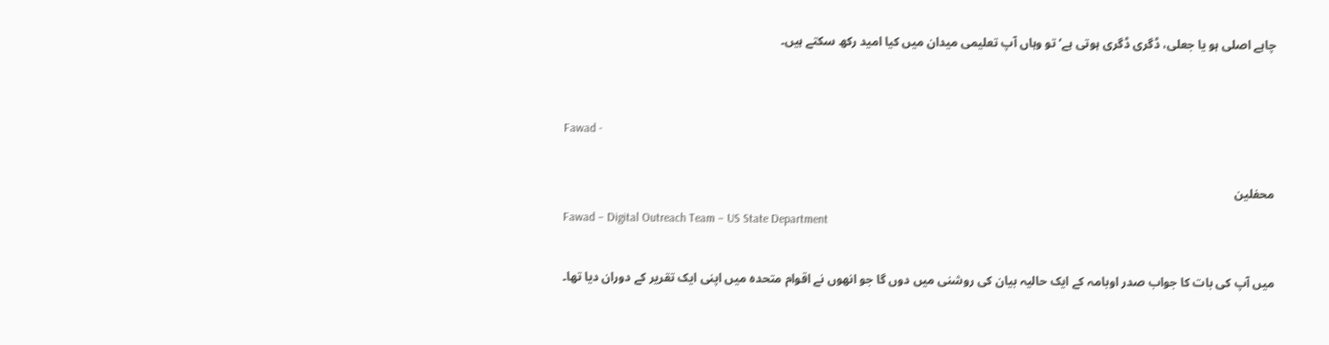چاہے اصلی ہو یا جعلی، ڈگری ڈگری ہوتی ہے‘ تو وہاں آپ تعلیمی میدان میں کیا امید رکھ سکتے ہیں۔


Fawad -

محفلین
Fawad – Digital Outreach Team – US State Department

ميں آپ کی بات کا جواب صدر اوبامہ کے ايک حاليہ بيان کی روشنی ميں دوں گا جو انھوں نے اقوام متحدہ ميں اپنی ايک تقرير کے دوران ديا تھا۔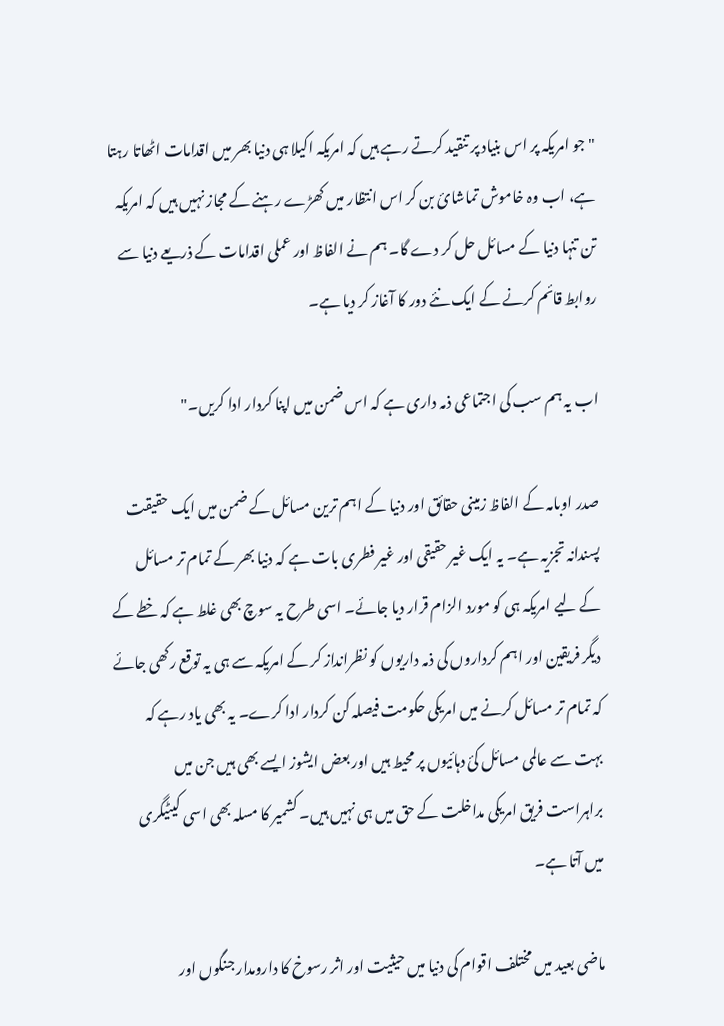"جو امريکہ پر اس بنياد پر تنقيد کرتے رہے ہيں کہ امريکہ اکيلا ہی دنيا بھر ميں اقدامات اٹھاتا رہتا ہے، اب وہ خاموش تماشائ بن کر اس انتظار ميں کھڑے رہنے کے مجاز نہيں ہيں کہ امريکہ تن تنہا دنيا کے مسائل حل کر دے گا۔ ہم نے الفاظ اور عملی اقدامات کے ذريعے دنيا سے روابط قائم کرنے کے ايک نئے دور کا آغاز کر ديا ہے۔

اب يہ ہم سب کی اجتماعی ذمہ داری ہے کہ اس ضمن ميں اپنا کردار ادا کريں۔"

صدر اوبامہ کے الفاظ زمينی حقائق اور دنيا کے اہم ترين مسائل کے ضمن ميں ايک حقيقت پسندانہ تجزيہ ہے۔ يہ ايک غير حقيقی اور غير فطری بات ہے کہ دنيا بھر کے تمام تر مسائل کے ليے امريکہ ہی کو مورد الزام قرار ديا جائے۔ اسی طرح يہ سوچ بھی غلط ہے کہ خطے کے ديگر فريقين اور اہم کرداروں کی ذمہ داريوں کو نظرانداز کر کے امريکہ سے ہی يہ توقع رکھی جائے کہ تمام تر مسائل کرنے ميں امريکی حکومت فيصلہ کن کردار ادا کرے۔ يہ بھی ياد رہے کہ بہت سے عالمی مسائل کئ دہائيوں پر محيط ہيں اور بعض ايشوز ايسے بھی ہيں جن ميں براہراست فريق امريکی مداخلت کے حق ميں ہی نہيں ہيں۔ کشمير کا مسلہ بھی اسی کيٹيگری ميں آتا ہے۔

ماضی بعيد ميں مختلف اقوام کی دنيا ميں حيثيت اور اثر رسوخ کا دارومدار جنگوں اور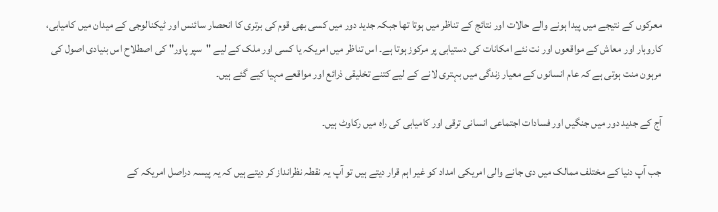معرکوں کے نتيجے ميں پيدا ہونے والے حالات اور نتائج کے تناظر ميں ہوتا تھا جبکہ جديد دور ميں کسی بھی قوم کی برتری کا انحصار سائنس اور ٹيکنالوجی کے ميدان ميں کاميابی، کاروبار اور معاش کے مواقعوں اور نت نئے امکانات کی دستيابی پر مرکوز ہوتا ہے۔ اس تناظر ميں امريکہ يا کسی اور ملک کے ليے "سپر پاور" کی اصطلاح اس بنيادی اصول کی مرہون منت ہوتی ہے کہ عام انسانوں کے معيار زندگی ميں بہتری لانے کے لیے کتنے تخليقی ذرائع اور مواقعے مہيا کيے گئے ہيں۔

آج کے جديد دور ميں جنگيں اور فسادات اجتماعی انسانی ترقی اور کاميابی کی راہ ميں رکاوٹ ہيں۔

جب آپ دنيا کے مختلف ممالک میں دی جانے والی امريکی امداد کو غیر اہم قرار ديتے ہيں تو آپ يہ نقطہ نظرانداز کر ديتے ہیں کہ يہ پيسہ دراصل امريکہ کے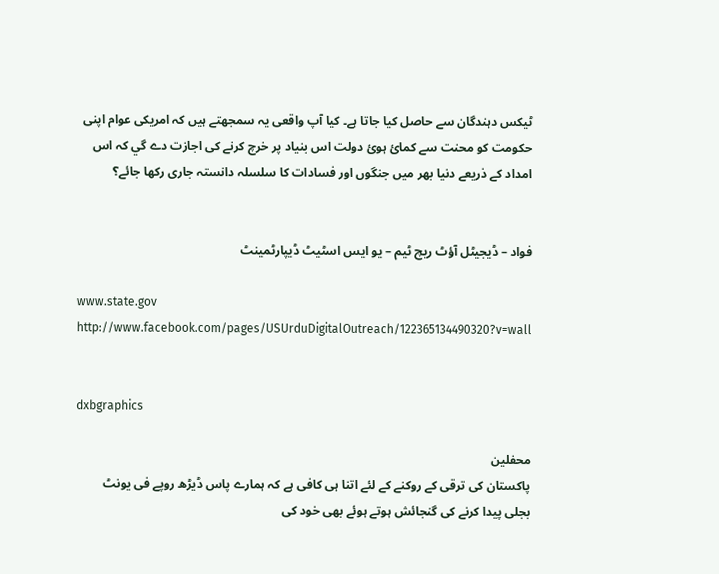ٹيکس دہندگان سے حاصل کيا جاتا ہے۔ کيا آپ واقعی يہ سمجھتے ہيں کہ امريکی عوام اپنی حکومت کو محنت سے کمائ ہوئ دولت اس بنياد پر خرچ کرنے کی اجازت دے گي کہ اس امداد کے ذريعے دنيا بھر ميں جنگوں اور فسادات کا سلسلہ دانستہ جاری رکھا جائے؟


فواد – ڈيجيٹل آؤٹ ريچ ٹيم – يو ايس اسٹيٹ ڈيپارٹمينٹ

www.state.gov
http://www.facebook.com/pages/USUrduDigitalOutreach/122365134490320?v=wall


dxbgraphics

محفلین
پاکستان کی ترقی کے روکنے کے لئے اتنا ہی کافی ہے کہ ہمارے پاس ڈیڑھ روپے فی یونٹ بجلی پیدا کرنے کی گنجائش ہوتے ہوئے بھی خود کی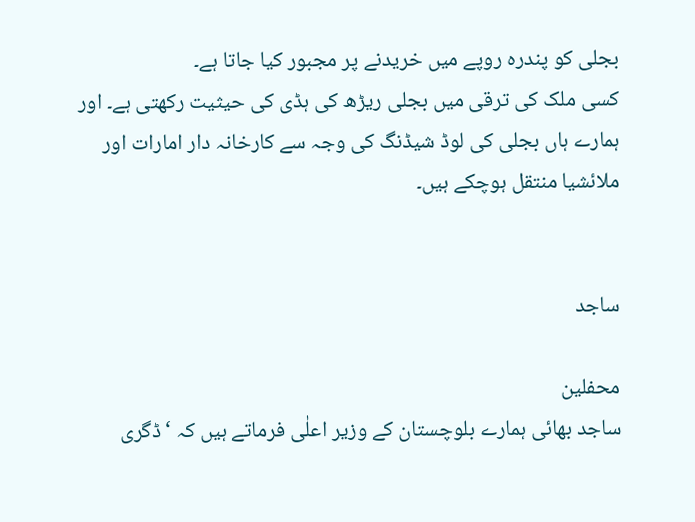بجلی کو پندرہ روپے میں خریدنے پر مجبور کیا جاتا ہے۔
کسی ملک کی ترقی میں بجلی ریڑھ کی ہڈی کی حیثیت رکھتی ہے۔ اور ہمارے ہاں بجلی کی لوڈ شیڈنگ کی وجہ سے کارخانہ دار امارات اور ملائشیا منتقل ہوچکے ہیں۔


ساجد

محفلین
ساجد بھائی ہمارے بلوچستان کے وزیر اعلٰی فرماتے ہیں کہ ‘ڈگری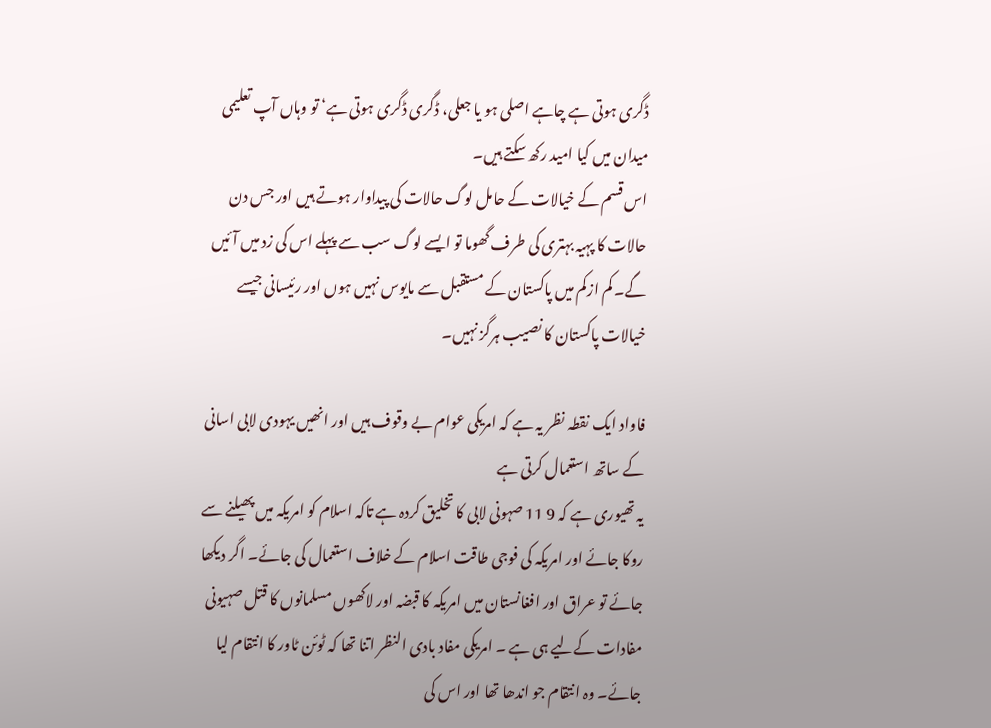ڈگری ہوتی ہے چاہے اصلی ہو یا جعلی، ڈگری ڈگری ہوتی ہے‘ تو وہاں آپ تعلیمی میدان میں کیا امید رکھ سکتے ہیں۔
اس قسم کے خیالات کے حامل لوگ حالات کی پیداوار ہوتے ہیں اور جس دن حالات کا پہیہ بہتری کی طرف گھوما تو ایسے لوگ سب سے پہلے اس کی زد میں آئیں گے۔ کم ازکم میں پاکستان کے مستقبل سے مایوس نہیں ہوں اور رئیسانی جیسے خیالات پاکستان کا نصیب ہرگز نہیں۔

فاواد ایک نقطہ نظر یہ ہے کہ امریکی عوام بے وقوف ہیں اور انھیں یہودی لابی اسانی کے ساتھ استعمال کرتی ہے
یہ تھیوری ہے کہ 9 11 صہونی لابی کا تخلیق کردہ ہے تاکہ اسلام کو امریکہ میں پھیلنے سے روکا جائے اور امریکہ کی فوجی طاقت اسلام کے خلاف استعمال کی جائے۔ اگر دیکھا جائے تو عراق اور افغانستان میں امریکہ کا قبضہ اور لاکھوں مسلمانوں کا قتل صہیونی مفادات کےلیے ہی ہے ۔ امریکی مفاد بادی النظر اتنا تھا کہ ٹوئن ٹاور کا انتقام لیا جائے۔ وہ انتقام جو اندھا تھا اور اس کی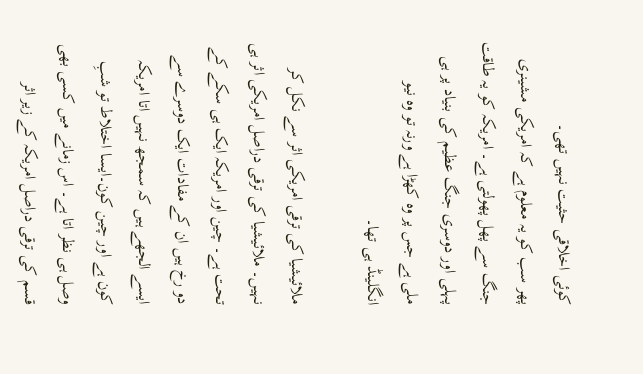کوئی اخلاقی حثیت نہیں تھی۔
پھر سب کو یہ معلوم ہے کہ امریکی مشینری جنگ سے پھل پھولتی ہے۔ امریکہ کو یہ طاقت پہلی اور دوسری جنگ عظیم کی بنیاد پر ہی ملی ہے جس پر وہ کھڑا ہے ورنہ تو وہ نیو انگلینڈ ہی تھا۔

ملائیشیا کی ترقی امریکی اثر سے نکل کر نہیں۔ ملائیشیا کی ترقی دراصل امریکی اثر ہی تحت ہے۔ چین اور امریکہ ایک ہی سکے کے دو رخ ہیں ان کے مفادات ایک دوسرے سے ایسے الجھے ہیں کہ سمجھ نہیں اتا امریکہ کون ہے اور چین کون۔ایسا اختلاط تو شبِ وصل ہی نظر اتا ہے۔ اس زمانے میں کسی بھی قسم کی ترقی دراصل امریکہ کے زیر اثر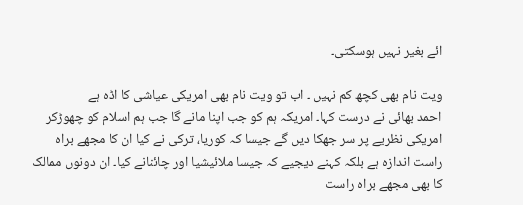ائے بغیر نہیں ہوسکتی۔

ویت نام بھی کچھ کم نہیں ۔ اب تو ویت نام بھی امریکی عیاشی کا اڈہ ہے
احمد بھائی نے درست کہا۔ امریکہ ہم کو جب اپنا مانے گا جب ہم اسلام کو چھوڑکر امریکی نظریے پر سر جھکا دیں گے جیسا کہ کوریا، ترکی نے کیا ان کا مجھے براہ راست اندازہ ہے بلکہ کہنے دیجیے کہ جیسا ملائیشیا اور چائنانے کیا۔ ان دونوں ممالک کا بھی مجھے براہ راست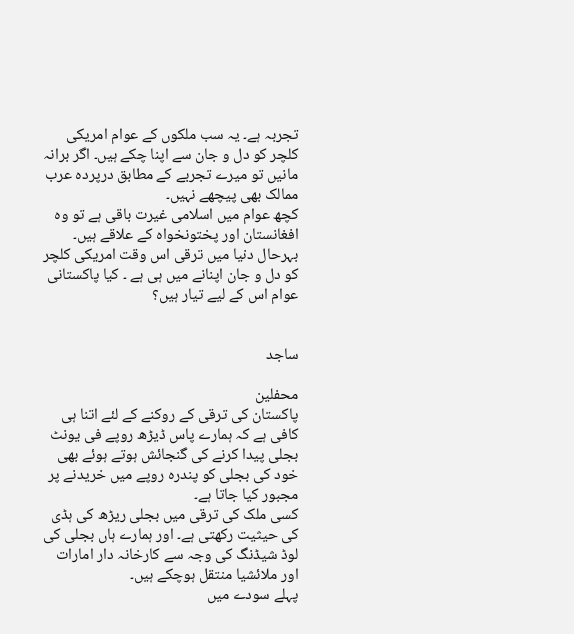تجربہ ہے۔ یہ سب ملکوں کے عوام امریکی کلچر کو دل و جان سے اپنا چکے ہیں۔ اگر برانہ مانیں تو میرے تجربے کے مطابق درپردہ عرب ممالک بھی پیچھے نہیں۔
کچھ عوام میں اسلامی غیرت باقی ہے تو وہ افغانستان اور پختونخواہ کے علاقے ہیں۔ بہرحال دنیا میں ترقی اس وقت امریکی کلچر کو دل و جان اپنانے میں ہی ہے ۔ کیا پاکستانی عوام اس کے لیے تیار ہیں؟


ساجد

محفلین
پاکستان کی ترقی کے روکنے کے لئے اتنا ہی کافی ہے کہ ہمارے پاس ڈیڑھ روپے فی یونٹ بجلی پیدا کرنے کی گنجائش ہوتے ہوئے بھی خود کی بجلی کو پندرہ روپے میں خریدنے پر مجبور کیا جاتا ہے۔
کسی ملک کی ترقی میں بجلی ریڑھ کی ہڈی کی حیثیت رکھتی ہے۔ اور ہمارے ہاں بجلی کی لوڈ شیڈنگ کی وجہ سے کارخانہ دار امارات اور ملائشیا منتقل ہوچکے ہیں۔
پہلے سودے میں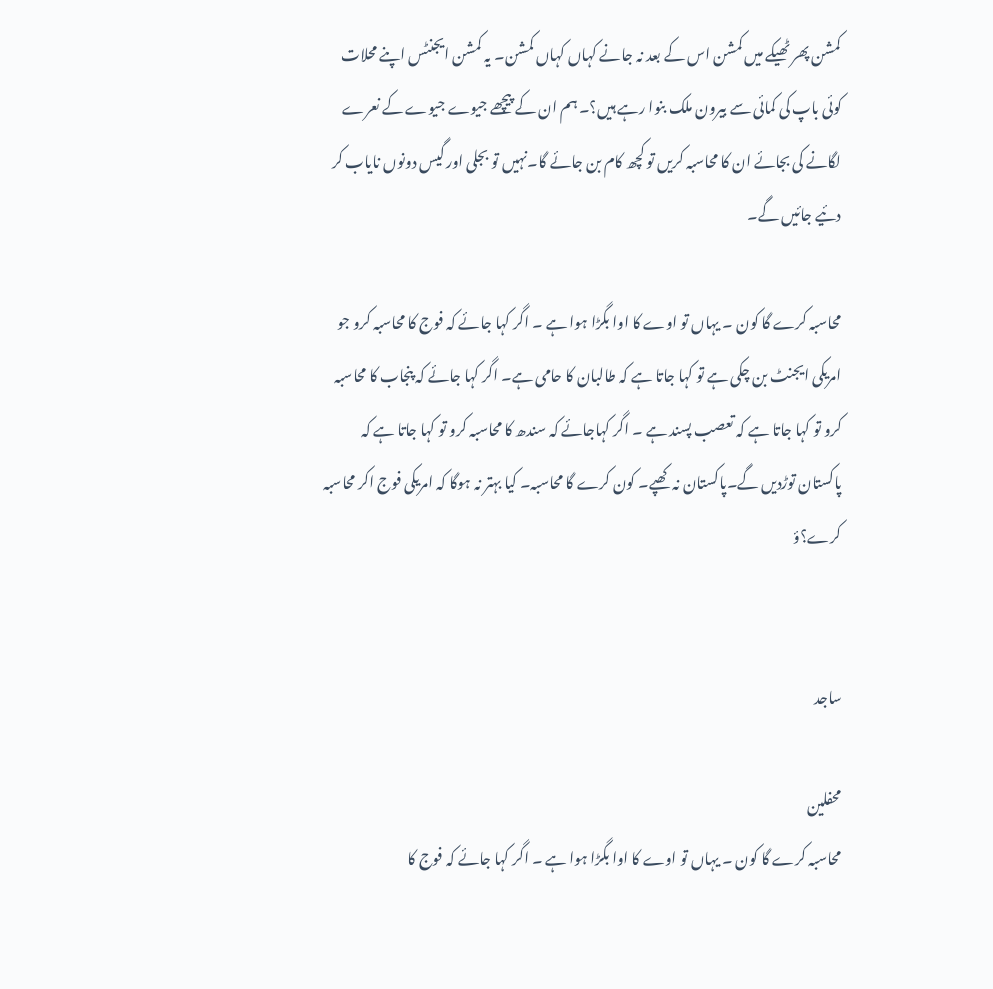کمشن پھر ٹھیکے میں کمشن اس کے بعد نہ جانے کہاں کہاں کمشن۔ یہ کمشن ایجنٹس اپنے محلات کوئی باپ کی کمائی سے بیرون ملک بنوا رہے ہیں؟۔ ہم ان کے پیچھے جیوے جیوے کے نعرے لگانے کی بجائے ان کا محاسبہ کریں تو کچھ کام بن جائے گا۔نہیں تو بجلی اور گیس دونوں نایاب کر دئیے جائیں گے۔

محاسبہ کرے گا کون ۔ یہاں تو اوے کا اوا بگڑا ہوا ہے ۔ اگر کہا جائے کہ فوج کا محاسبہ کرو جو امریکی ایجنٹ بن چکی ہے تو کہا جاتا ہے کہ طالبان کا حامی ہے۔ اگر کہا جائے کہ پنجاب کا محاسبہ کرو تو کہا جاتا ہے کہ تعصب پسند ہے ۔ اگر کہاجائے کہ سندھ کا محاسبہ کرو تو کہا جاتا ہے کہ پاکستان توڑدیں گے۔پاکستان نہ کھپے۔ کون کرے گا محاسبہ۔ کیا بہتر نہ ہوگا کہ امریکی فوج اکر محاسبہ کرے؟ؤ


ساجد

محفلین
محاسبہ کرے گا کون ۔ یہاں تو اوے کا اوا بگڑا ہوا ہے ۔ اگر کہا جائے کہ فوج کا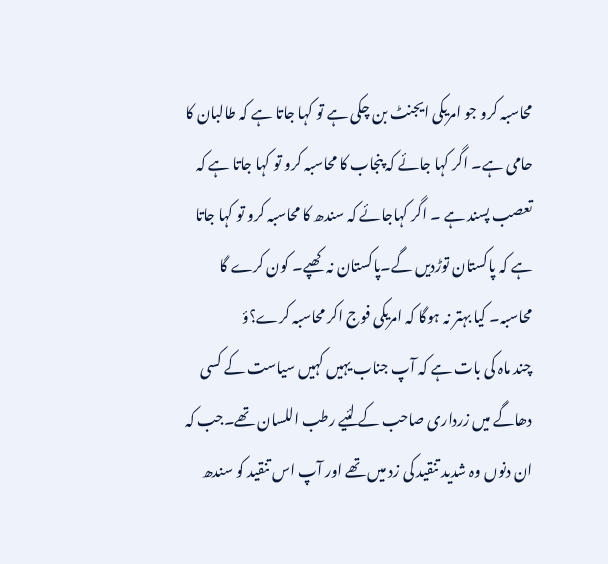محاسبہ کرو جو امریکی ایجنٹ بن چکی ہے تو کہا جاتا ہے کہ طالبان کا حامی ہے۔ اگر کہا جائے کہ پنجاب کا محاسبہ کرو تو کہا جاتا ہے کہ تعصب پسند ہے ۔ اگر کہاجائے کہ سندھ کا محاسبہ کرو تو کہا جاتا ہے کہ پاکستان توڑدیں گے۔پاکستان نہ کھپے۔ کون کرے گا محاسبہ۔ کیا بہتر نہ ہوگا کہ امریکی فوج اکر محاسبہ کرے؟ؤ
چند ماہ کی بات ہے کہ آپ جناب یہیں کہیں سیاست کے کسی دھاگے میں زرداری صاحب کے لئیے رطب اللسان تھے۔جب کہ ان دنوں وہ شدید تنقید کی زد میں تھے اور آپ اس تنقید کو سندھ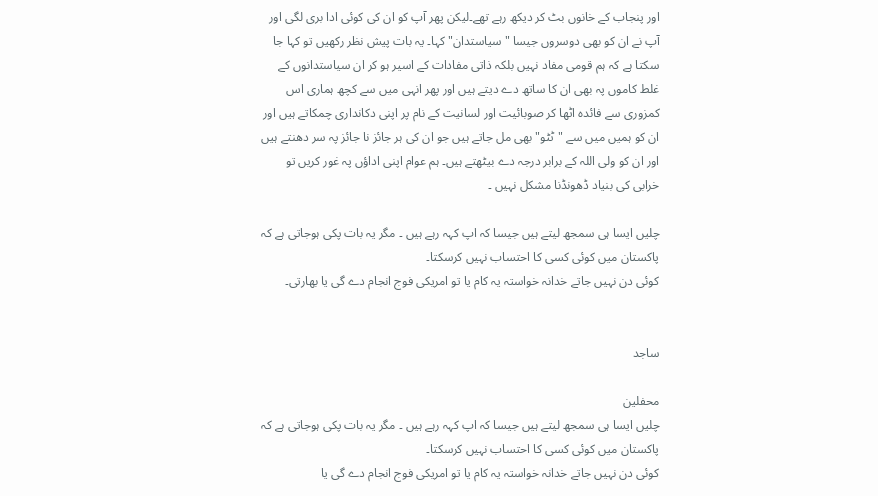اور پنجاب کے خانوں بٹ کر دیکھ رہے تھے۔لیکن پھر آپ کو ان کی کوئی ادا بری لگی اور آپ نے ان کو بھی دوسروں جیسا "سیاستدان" کہا۔ یہ بات پیش نظر رکھیں تو کہا جا سکتا ہے کہ ہم قومی مفاد نہیں بلکہ ذاتی مفادات کے اسیر ہو کر ان سیاستدانوں کے غلط کاموں پہ بھی ان کا ساتھ دے دیتے ہیں اور پھر انہی میں سے کچھ ہماری اس کمزوری سے فائدہ اٹھا کر صوبائیت اور لسانیت کے نام پر اپنی دکانداری چمکاتے ہیں اور ان کو ہمیں میں سے "ٹٹو" بھی مل جاتے ہیں جو ان کی ہر جائز نا جائز پہ سر دھنتے ہیں اور ان کو ولی اللہ کے برابر درجہ دے بیٹھتے ہیں۔ ہم عوام اپنی اداؤں پہ غور کریں تو خرابی کی بنیاد ڈھونڈنا مشکل نہیں ۔

چلیں ایسا ہی سمجھ لیتے ہیں جیسا کہ اپ کہہ رہے ہیں ۔ مگر یہ بات پکی ہوجاتی ہے کہ پاکستان میں کوئی کسی کا احتساب نہیں کرسکتا۔
کوئی دن نہیں جاتے خدانہ خواستہ یہ کام یا تو امریکی فوج انجام دے گی یا بھارتی۔


ساجد

محفلین
چلیں ایسا ہی سمجھ لیتے ہیں جیسا کہ اپ کہہ رہے ہیں ۔ مگر یہ بات پکی ہوجاتی ہے کہ پاکستان میں کوئی کسی کا احتساب نہیں کرسکتا۔
کوئی دن نہیں جاتے خدانہ خواستہ یہ کام یا تو امریکی فوج انجام دے گی یا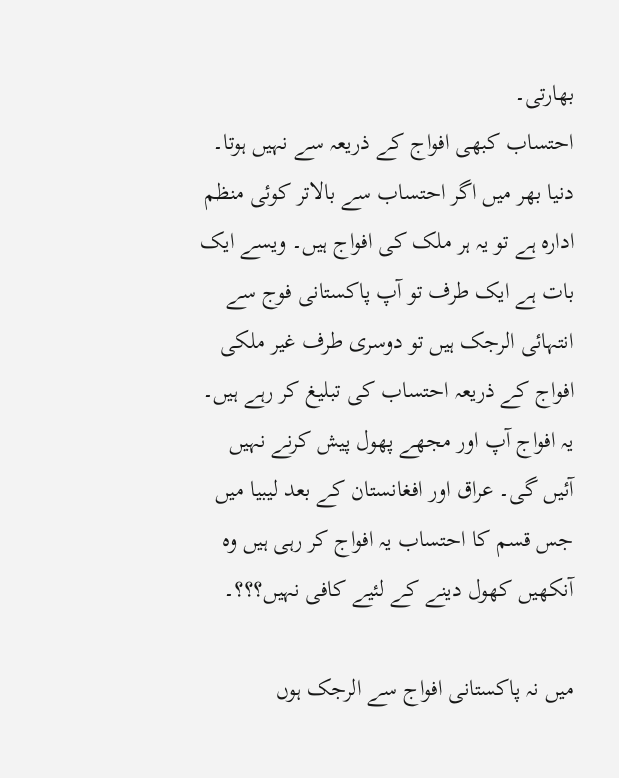بھارتی۔
احتساب کبھی افواج کے ذریعہ سے نہیں ہوتا۔ دنیا بھر میں اگر احتساب سے بالاتر کوئی منظم ادارہ ہے تو یہ ہر ملک کی افواج ہیں۔ ویسے ایک بات ہے ایک طرف تو آپ پاکستانی فوج سے انتہائی الرجک ہیں تو دوسری طرف غیر ملکی افواج کے ذریعہ احتساب کی تبلیغ کر رہے ہیں۔ یہ افواج آپ اور مجھے پھول پیش کرنے نہیں آئیں گی۔ عراق اور افغانستان کے بعد لیبیا میں جس قسم کا احتساب یہ افواج کر رہی ہیں وہ آنکھیں کھول دینے کے لئیے کافی نہیں؟؟؟۔

میں نہ پاکستانی افواج سے الرجک ہوں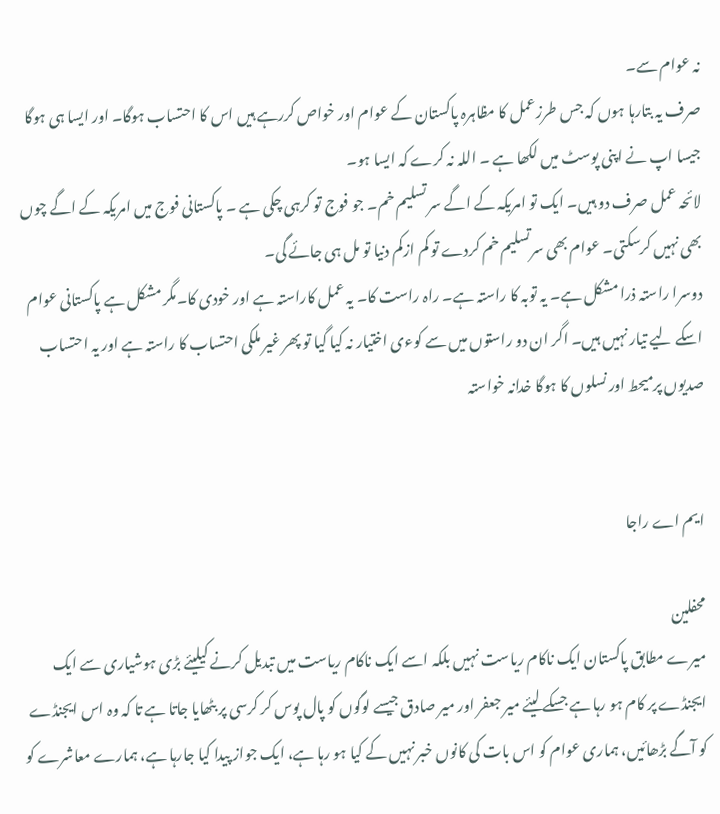نہ عوام سے۔
صرف یہ بتارہا ہوں کہ جس طرزعمل کا مظاہرہ پاکستان کے عوام اور خواص کررہے ہیں اس کا احتساب ہوگا۔ اور ایسا ہی ہوگا جیسا اپ نے اپنی پوسٹ میں لکھا ہے ۔ اللہ نہ کرے کہ ایسا ہو۔
لائحہ عمل صرف دو ہیں۔ ایک تو امریکہ کے اگے سر تسلیم خم۔ جو فوج تو کرہی چکی ہے ۔ پاکستانی فوج میں امریکہ کے اگے چوں بھی نہیں کرسکتی۔ عوام بھی سرتسلیم خم کردے تو کم ازکم دنیا تو مل ہی جائے گی۔
دوسرا راستہ ذرا مشکل ہے۔ یہ توبہ کا راستہ ہے۔ راہ راست کا۔ یہ عمل کاراستہ ہے اور خودی کا۔مگر مشکل ہے پاکستانی عوام اسکے لیے تیار نہیں ہیں۔ اگر ان دو راستوں میں سے کوءی اختیار نہ کیا گیا تو پھر غیر ملکی احتساب کا راستہ ہے اور یہ احتساب صدیوں پرمیحط اور نسلوں کا ہوگا خدانہ خواستہ


ایم اے راجا

محفلین
میرے مطابق پاکستان ایک ناکام ریاست نہیں بلکہ اسے ایک ناکام ریاست میں تبدیل کرنے کیلیئے بڑی ہوشیاری سے ایک ایجنڈے پر کام ہو رہا ہے جسکے لیئے میر جعفر اور میر صادق جیسے لوگوں کو پال پوس کر کرسی پر بٹھایا جاتا ہے تا کہ وہ اس ایجنڈے کو آگے بڑھائیں، ہماری عوام کو اس بات کی کانوں خبر نہیں کے کیا ہو رہا ہے، ایک جواز پیدا کیا جارہا ہے، ہمارے معاشرے کو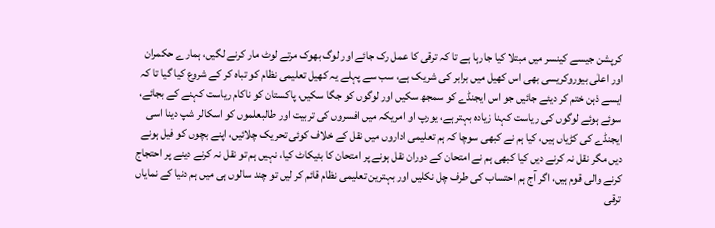کرپشن جیسے کینسر میں مبتلا کیا جارہا ہے تا کہ ترقی کا عمل رک جائے اور لوگ بھوک مرتے لوٹ مار کرنے لگیں، ہمارے حکمران اور اعلٰی بیوروکریسی بھی اس کھیل میں برابر کی شریک ہے، سب سے پہلے یہ کھیل تعلیمی نظام کو تباہ کر کے شروع کیا گیا تا کہ ایسے ذہن ختم کر دیئے جائیں جو اس ایجنڈے کو سمجھ سکیں اور لوگوں کو جگا سکیں، پاکستان کو ناکام ریاست کہنے کے بجائے، سوئے ہوئے لوگوں کی ریاست کہنا زیادہ بہتر ہے، یورپ او امریکہ میں افسروں کی تربیت اور طالبعلموں کو اسکالر شپ دینا اسی ایجنڈے کی کڑیاں ہیں، کیا ہم نے کبھی سوچا کہ ہم تعلیمی اداروں میں نقل کے خلاف کوئی تحریک چلائیں، اپنے بچوں کو فیل ہونے دیں مگر نقل نہ کرنے دیں کیا کبھی ہم نے امتحان کے دوران نقل ہونے پر امتحان کا بئیکاٹ کیا، نہیں ہم تو نقل نہ کرنے دینے پر احتجاج کرنے والی قوم ہیں، اگر آج ہم احتساب کی طرف چل نکلیں اور بہترین تعلیمی نظام قائم کر لیں تو چند سالوں ہی میں ہم دنیا کے نمایاں ترقی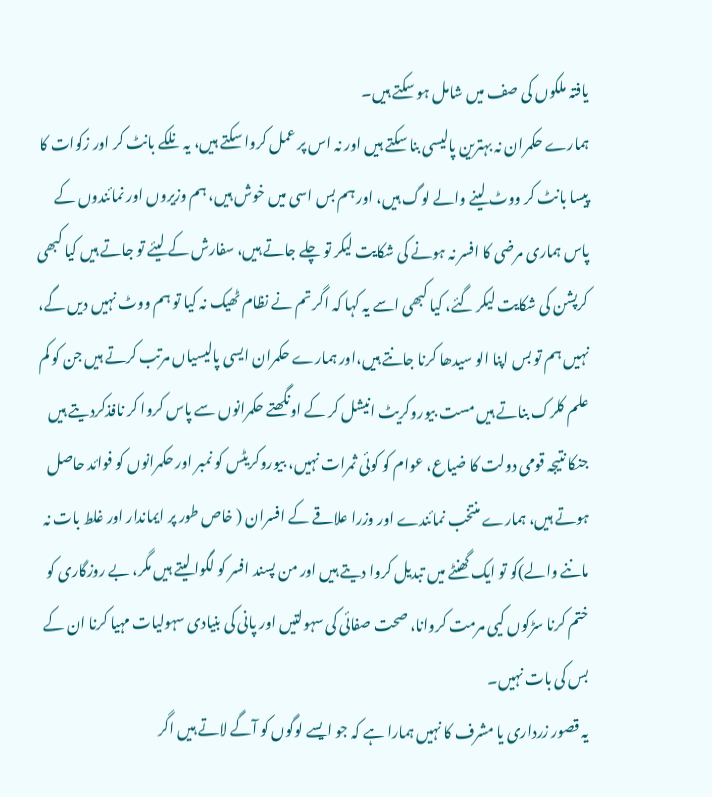یافتہ ملکوں کی صف میں شامل ہو سکتے ہیں۔
ہمارے حکمران نہ بہترین پالیسی بنا سکتے ہیں اور نہ اس پر عمل کروا سکتے ہیں، یہ نلکے بانٹ کر اور زکوات کا پیسا بانٹ کر ووٹ لینے والے لوگ ہیں، اور ہم بس اسی میں خوش ہیں، ہم وزیروں اور نمائندوں کے پاس ہماری مرضی کا افسر نہ ہونے کی شکایت لیکر تو چلے جاتے ہیں، سفارش کے لیئے تو جاتے ہیں کیا کبھی کرپشن کی شکایت لیکر گئے، کیا کبھی اسے یہ کہا کہ اگر تم نے نظام ٹھیک نہ کیا تو ہم ووٹ نہیں دیں گے، نہیں ہم تو بس اپنا الو سیدھا کرنا جانتے ہیں،اور ہمارے حکمران ایسی پالیسیاں مرتب کرتے ہیں جن کو کم علم کلرک بناتے ہیں مست بیوروکریٹ انیشل کر کے اونگھتے حکمرانوں سے پاس کروا کر نافذکردیتے ہیں جنکا نتیجہ قومی دولت کا ضیاع، عوام کو کوئی ثمرات نہیں، بیوروکریٹس کو نمبر اور حکمرانوں کو فوائد حاصل ہوتے ہیں، ہمارے منتخب نمائندے اور وزرا علاقے کے افسران ( خاص طور پر ایماندار اور غلط بات نہ ماننے والے)کو تو ایک گھنٹے میں تبدیل کروا دیتے ہیں اور من پسند افسر کو لگوا لیتے ہیں مگر، بے روزگاری کو ختم کرنا سڑکوں کیی مرمت کروانا، صحت صفائی کی سہولتیں اور پانی کی بنیادی سہولیات مہیا کرنا ان کے بس کی بات نہیں۔
یہ قصور زرداری یا مشرف کا نہیں ہمارا ہے کہ جو ایسے لوگوں کو آگے لاتے ہیں اگر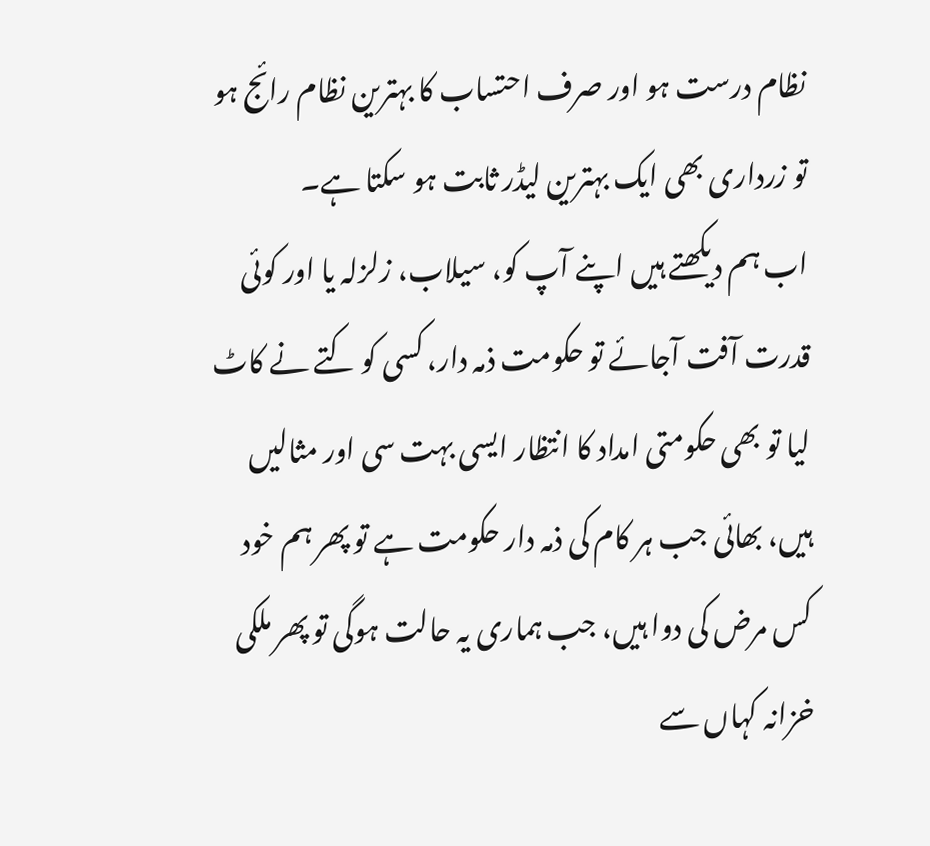نظام درست ہو اور صرف احتساب کا بہترین نظام رائج ہو تو زرداری بھی ایک بہترین لیڈر ثابت ہو سکتا ہے۔
اب ہم دیکھتے ہیں اپنے آپ کو، سیلاب، زلزلہ یا اور کوئی قدرت آفت آجائے تو حکومت ذمہ دار، کسی کو کتے نے کاٹ لیا تو بھی حکومتی امداد کا انتظار ایسی بہت سی اور مثالیں ہیں، بھائی جب ہر کام کی ذمہ دار حکومت ہے تو پھر ہم خود کس مرض کی دوا ہیں، جب ہماری یہ حالت ہوگی تو پھر ملکی خزانہ کہاں سے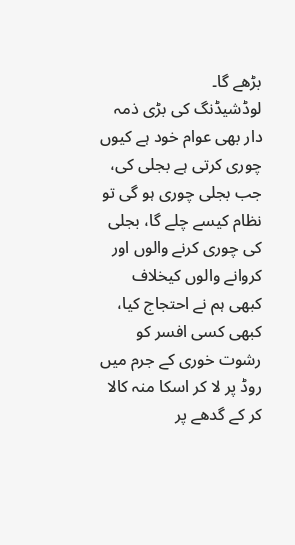بڑھے گا۔
لوڈشیڈنگ کی بڑی ذمہ دار بھی عوام خود ہے کیوں چوری کرتی ہے بجلی کی، جب بجلی چوری ہو گی تو نظام کیسے چلے گا، بجلی کی چوری کرنے والوں اور کروانے والوں کیخلاف کبھی ہم نے احتجاج کیا، کبھی کسی افسر کو رشوت خوری کے جرم میں روڈ پر لا کر اسکا منہ کالا کر کے گدھے پر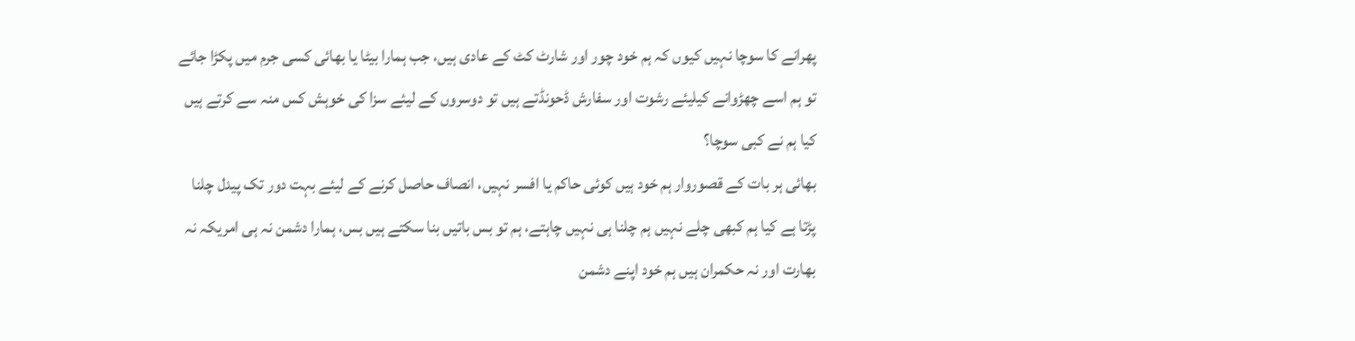پھرانے کا سوچا نہیں کیوں کہ ہم خود چور اور شارٹ کٹ کے عادی ہیں، جب ہمارا بیٹا یا بھائی کسی جرم میں پکڑا جائے تو ہم اسے چھڑوانے کیلیئے رشوت اور سفارش ڈحونڈتے ہیں تو دوسروں کے لیئے سزا کی خوہش کس منہ سے کرتے ہیں کیا ہم نے کبی سوچا؟
بھائی ہر بات کے قصوروار ہم خود ہیں کوئی حاکم یا افسر نہیں، انصاف حاصل کرنے کے لیئے بہت دور تک پیدل چلنا پڑتا ہے کیا ہم کبھی چلے نہیں ہم چلنا ہی نہیں چاہتے، ہم تو بس باتیں بنا سکتے ہیں بس، ہمارا دشمن نہ ہی امریکہ نہ بھارت اور نہ حکمران ہیں ہم خود اپنے دشمن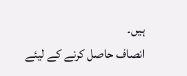ہیں۔
انصاف حاصل کرنے کے لیئے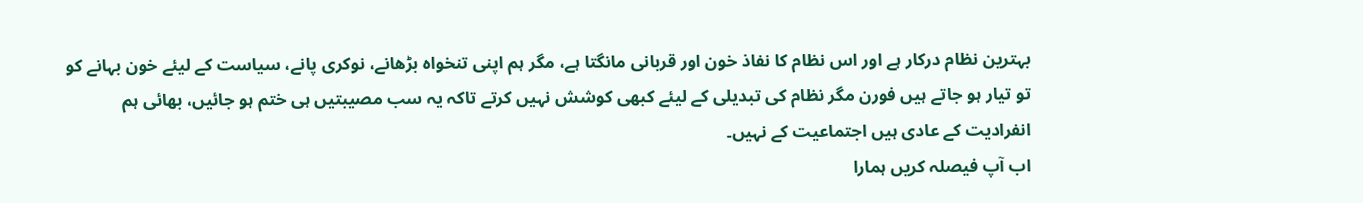بہترین نظام درکار ہے اور اس نظام کا نفاذ خون اور قربانی مانگتا ہے، مگر ہم اپنی تنخواہ بڑھانے، نوکری پانے، سیاست کے لیئے خون بہانے کو تو تیار ہو جاتے ہیں فورن مگر نظام کی تبدیلی کے لیئے کبھی کوشش نہیں کرتے تاکہ یہ سب مصیبتیں ہی ختم ہو جائیں، بھائی ہم انفرادیت کے عادی ہیں اجتماعیت کے نہیں۔
اب آپ فیصلہ کریں ہمارا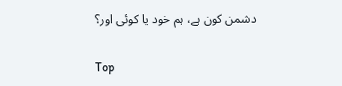دشمن کون ہے، ہم خود یا کوئی اور؟

Top